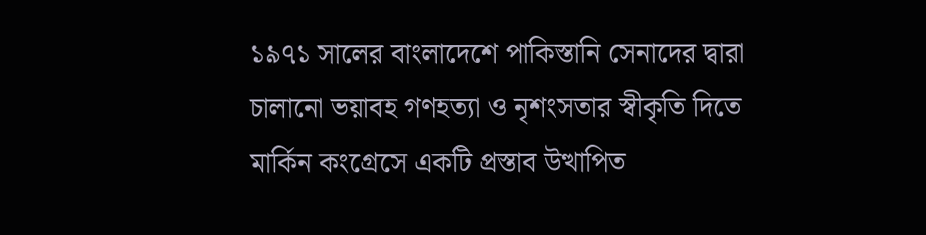১৯৭১ সালের বাংলাদেশে পাকিস্তানি সেনাদের দ্বারা চালানো ভয়াবহ গণহত্যা ও নৃশংসতার স্বীকৃতি দিতে মার্কিন কংগ্রেসে একটি প্রস্তাব উত্থাপিত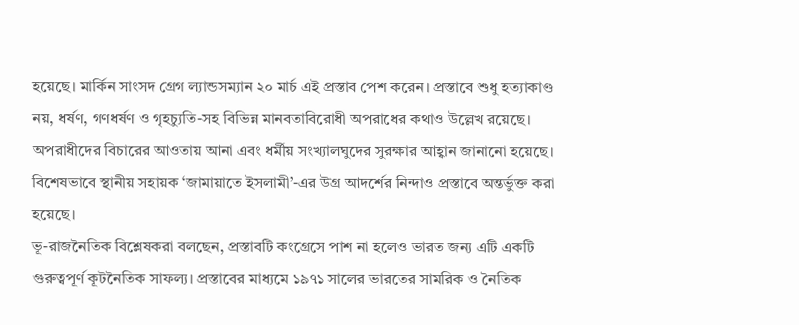হয়েছে। মার্কিন সাংসদ গ্রেগ ল্যান্ডসম্যান ২০ মার্চ এই প্রস্তাব পেশ করেন। প্রস্তাবে শুধু হত্যাকাণ্ড নয়, ধর্ষণ, গণধর্ষণ ও গৃহচ্যুতি-সহ বিভিন্ন মানবতাবিরোধী অপরাধের কথাও উল্লেখ রয়েছে। অপরাধীদের বিচারের আওতায় আনা এবং ধর্মীয় সংখ্যালঘুদের সুরক্ষার আহ্বান জানানো হয়েছে। বিশেষভাবে স্থানীয় সহায়ক ‘জামায়াতে ইসলামী’-এর উগ্র আদর্শের নিন্দাও প্রস্তাবে অন্তর্ভুক্ত করা হয়েছে।
ভূ-রাজনৈতিক বিশ্লেষকরা বলছেন, প্রস্তাবটি কংগ্রেসে পাশ না হলেও ভারত জন্য এটি একটি গুরুত্বপূর্ণ কূটনৈতিক সাফল্য। প্রস্তাবের মাধ্যমে ১৯৭১ সালের ভারতের সামরিক ও নৈতিক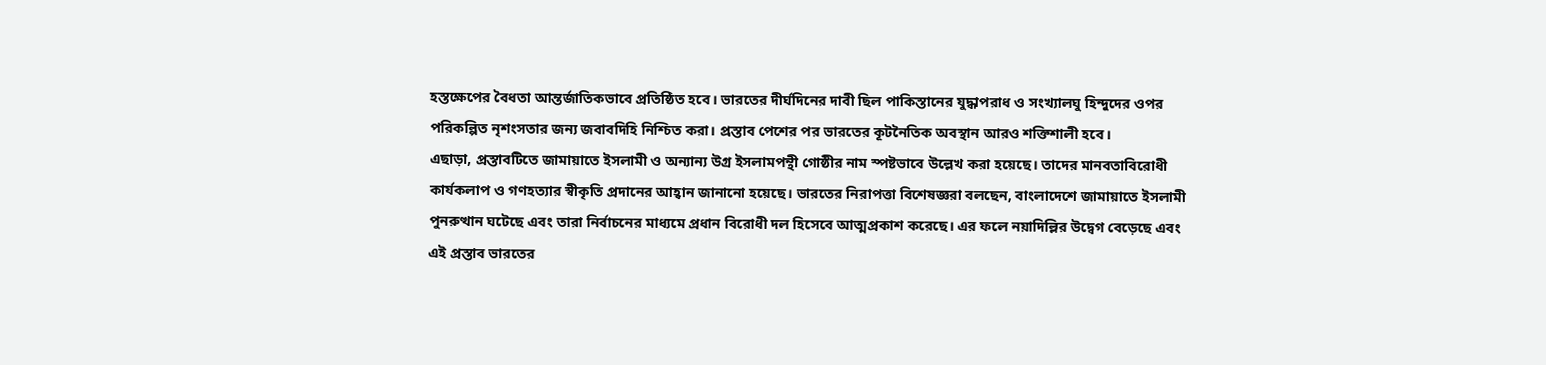হস্তক্ষেপের বৈধতা আন্তর্জাতিকভাবে প্রতিষ্ঠিত হবে। ভারতের দীর্ঘদিনের দাবী ছিল পাকিস্তানের যুদ্ধাপরাধ ও সংখ্যালঘু হিন্দুদের ওপর পরিকল্পিত নৃশংসতার জন্য জবাবদিহি নিশ্চিত করা। প্রস্তাব পেশের পর ভারতের কূটনৈতিক অবস্থান আরও শক্তিশালী হবে।
এছাড়া, প্রস্তাবটিতে জামায়াতে ইসলামী ও অন্যান্য উগ্র ইসলামপন্থী গোষ্ঠীর নাম স্পষ্টভাবে উল্লেখ করা হয়েছে। তাদের মানবতাবিরোধী কার্যকলাপ ও গণহত্যার স্বীকৃতি প্রদানের আহ্বান জানানো হয়েছে। ভারতের নিরাপত্তা বিশেষজ্ঞরা বলছেন, বাংলাদেশে জামায়াতে ইসলামী পুনরুত্থান ঘটেছে এবং তারা নির্বাচনের মাধ্যমে প্রধান বিরোধী দল হিসেবে আত্মপ্রকাশ করেছে। এর ফলে নয়াদিল্লির উদ্বেগ বেড়েছে এবং এই প্রস্তাব ভারতের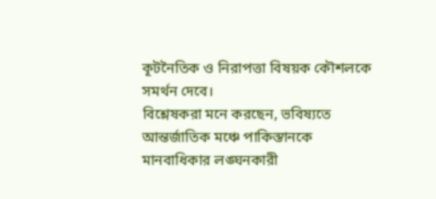কূটনৈতিক ও নিরাপত্তা বিষয়ক কৌশলকে সমর্থন দেবে।
বিশ্লেষকরা মনে করছেন, ভবিষ্যতে আন্তর্জাতিক মঞ্চে পাকিস্তানকে মানবাধিকার লঙ্ঘনকারী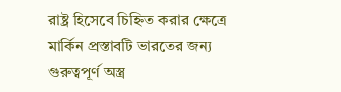রাষ্ট্র হিসেবে চিহ্নিত করার ক্ষেত্রে মার্কিন প্রস্তাবটি ভারতের জন্য গুরুত্বপূর্ণ অস্ত্র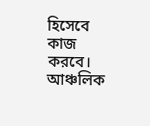হিসেবে কাজ করবে। আঞ্চলিক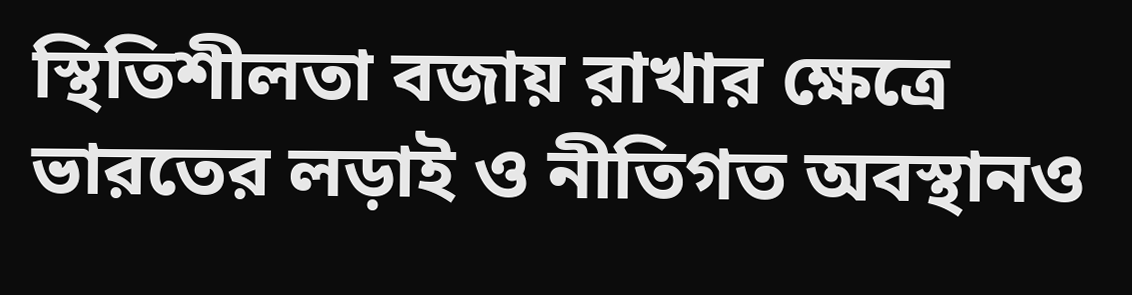স্থিতিশীলতা বজায় রাখার ক্ষেত্রে ভারতের লড়াই ও নীতিগত অবস্থানও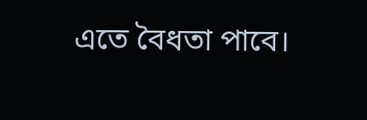এতে বৈধতা পাবে।